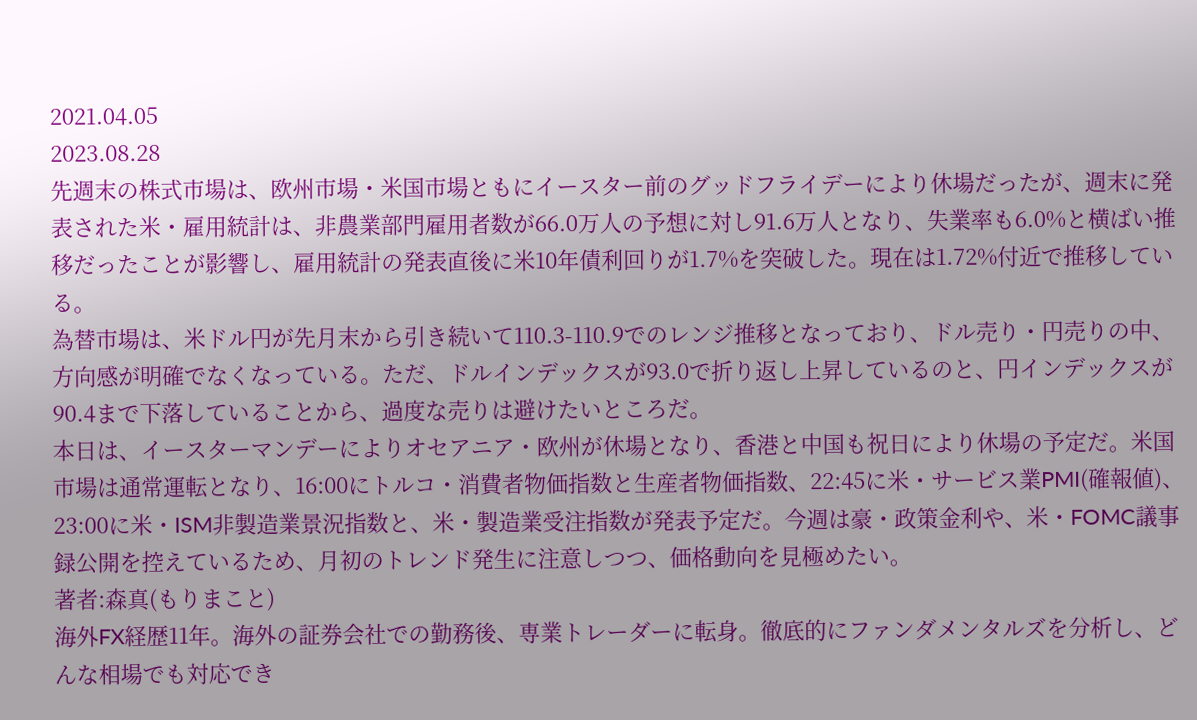2021.04.05
2023.08.28
先週末の株式市場は、欧州市場・米国市場ともにイースター前のグッドフライデーにより休場だったが、週末に発表された米・雇用統計は、非農業部門雇用者数が66.0万人の予想に対し91.6万人となり、失業率も6.0%と横ばい推移だったことが影響し、雇用統計の発表直後に米10年債利回りが1.7%を突破した。現在は1.72%付近で推移している。
為替市場は、米ドル円が先月末から引き続いて110.3-110.9でのレンジ推移となっており、ドル売り・円売りの中、方向感が明確でなくなっている。ただ、ドルインデックスが93.0で折り返し上昇しているのと、円インデックスが90.4まで下落していることから、過度な売りは避けたいところだ。
本日は、イースターマンデーによりオセアニア・欧州が休場となり、香港と中国も祝日により休場の予定だ。米国市場は通常運転となり、16:00にトルコ・消費者物価指数と生産者物価指数、22:45に米・サービス業PMI(確報値)、23:00に米・ISM非製造業景況指数と、米・製造業受注指数が発表予定だ。今週は豪・政策金利や、米・FOMC議事録公開を控えているため、月初のトレンド発生に注意しつつ、価格動向を見極めたい。
著者:森真(もりまこと)
海外FX経歴11年。海外の証券会社での勤務後、専業トレーダーに転身。徹底的にファンダメンタルズを分析し、どんな相場でも対応でき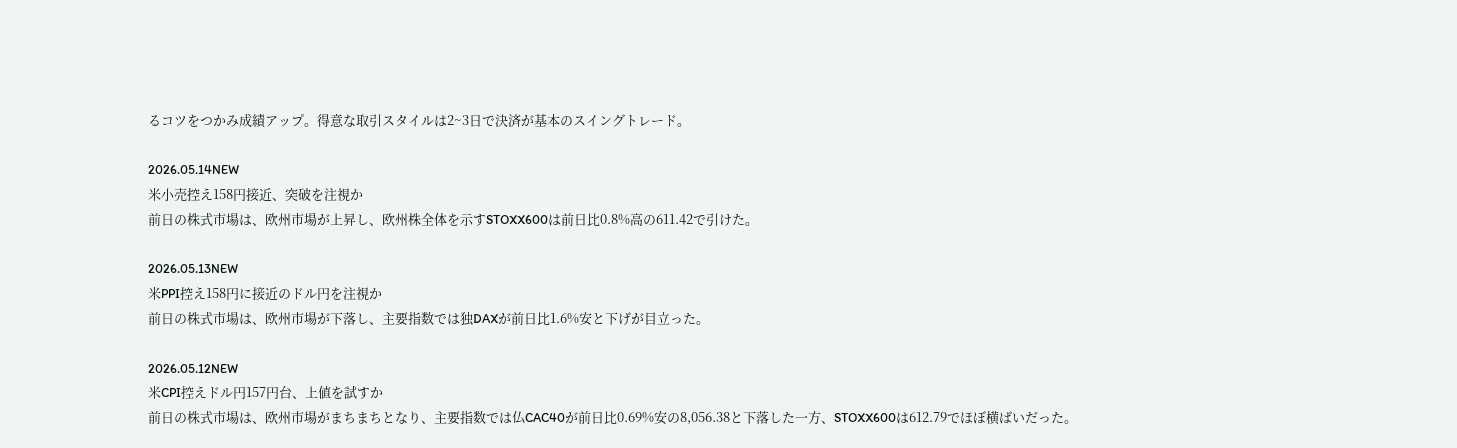るコツをつかみ成績アップ。得意な取引スタイルは2~3日で決済が基本のスイングトレード。

2026.05.14NEW
米小売控え158円接近、突破を注視か
前日の株式市場は、欧州市場が上昇し、欧州株全体を示すSTOXX600は前日比0.8%高の611.42で引けた。

2026.05.13NEW
米PPI控え158円に接近のドル円を注視か
前日の株式市場は、欧州市場が下落し、主要指数では独DAXが前日比1.6%安と下げが目立った。

2026.05.12NEW
米CPI控えドル円157円台、上値を試すか
前日の株式市場は、欧州市場がまちまちとなり、主要指数では仏CAC40が前日比0.69%安の8,056.38と下落した一方、STOXX600は612.79でほぼ横ばいだった。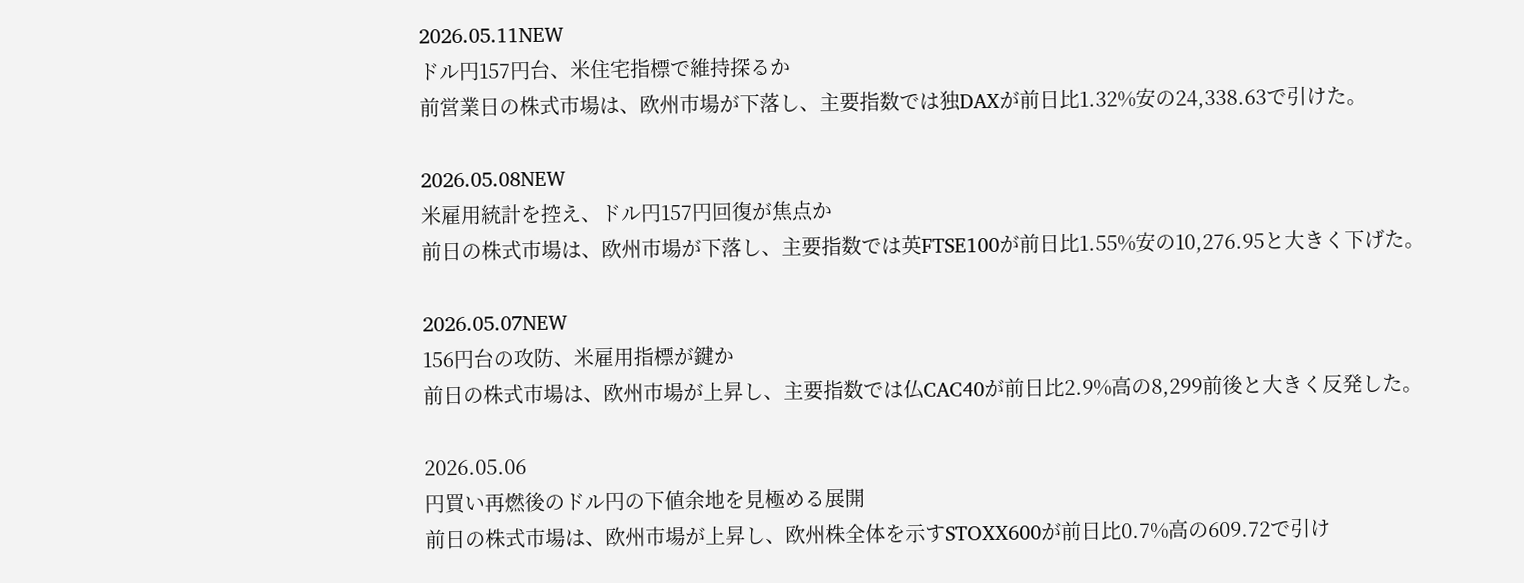2026.05.11NEW
ドル円157円台、米住宅指標で維持探るか
前営業日の株式市場は、欧州市場が下落し、主要指数では独DAXが前日比1.32%安の24,338.63で引けた。

2026.05.08NEW
米雇用統計を控え、ドル円157円回復が焦点か
前日の株式市場は、欧州市場が下落し、主要指数では英FTSE100が前日比1.55%安の10,276.95と大きく下げた。

2026.05.07NEW
156円台の攻防、米雇用指標が鍵か
前日の株式市場は、欧州市場が上昇し、主要指数では仏CAC40が前日比2.9%高の8,299前後と大きく反発した。

2026.05.06
円買い再燃後のドル円の下値余地を見極める展開
前日の株式市場は、欧州市場が上昇し、欧州株全体を示すSTOXX600が前日比0.7%高の609.72で引け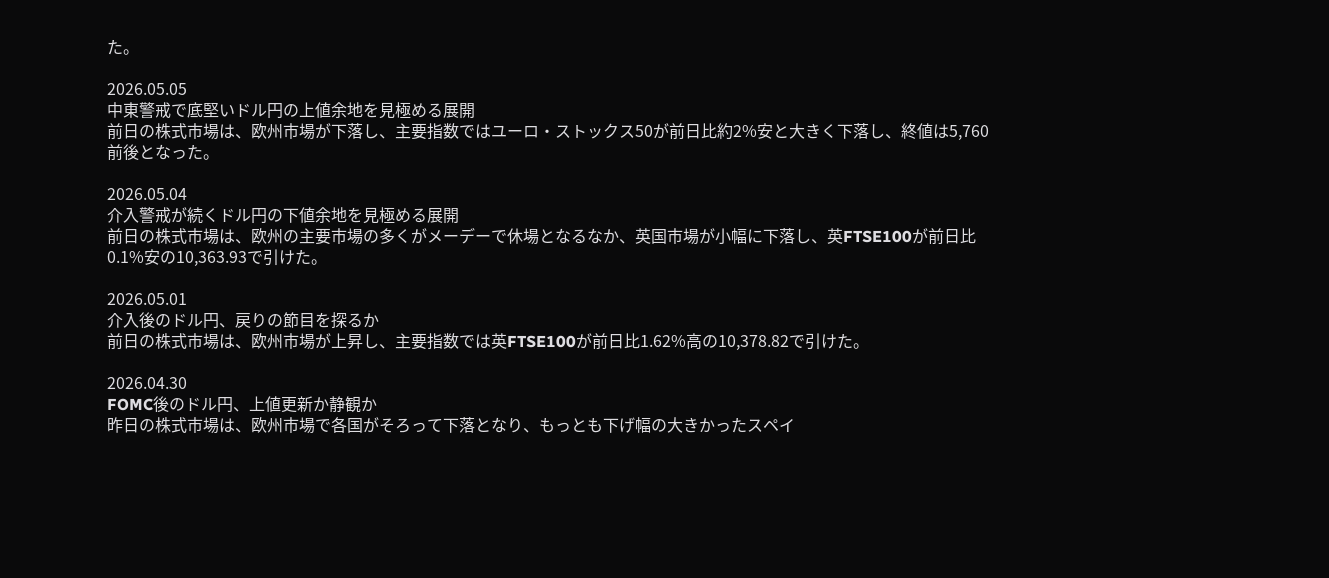た。

2026.05.05
中東警戒で底堅いドル円の上値余地を見極める展開
前日の株式市場は、欧州市場が下落し、主要指数ではユーロ・ストックス50が前日比約2%安と大きく下落し、終値は5,760前後となった。

2026.05.04
介入警戒が続くドル円の下値余地を見極める展開
前日の株式市場は、欧州の主要市場の多くがメーデーで休場となるなか、英国市場が小幅に下落し、英FTSE100が前日比0.1%安の10,363.93で引けた。

2026.05.01
介入後のドル円、戻りの節目を探るか
前日の株式市場は、欧州市場が上昇し、主要指数では英FTSE100が前日比1.62%高の10,378.82で引けた。

2026.04.30
FOMC後のドル円、上値更新か静観か
昨日の株式市場は、欧州市場で各国がそろって下落となり、もっとも下げ幅の大きかったスペイ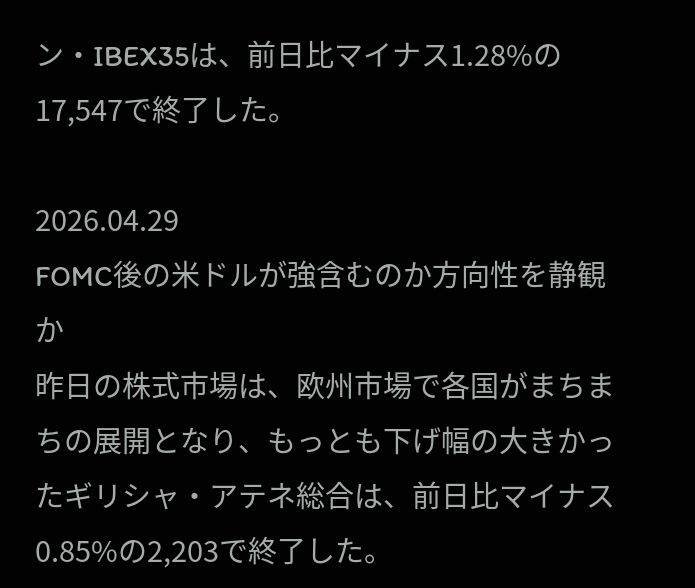ン・IBEX35は、前日比マイナス1.28%の17,547で終了した。

2026.04.29
FOMC後の米ドルが強含むのか方向性を静観か
昨日の株式市場は、欧州市場で各国がまちまちの展開となり、もっとも下げ幅の大きかったギリシャ・アテネ総合は、前日比マイナス0.85%の2,203で終了した。